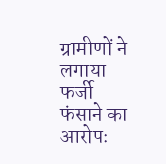ग्रामीणों ने लगाया फर्जी फंसाने का आरोपः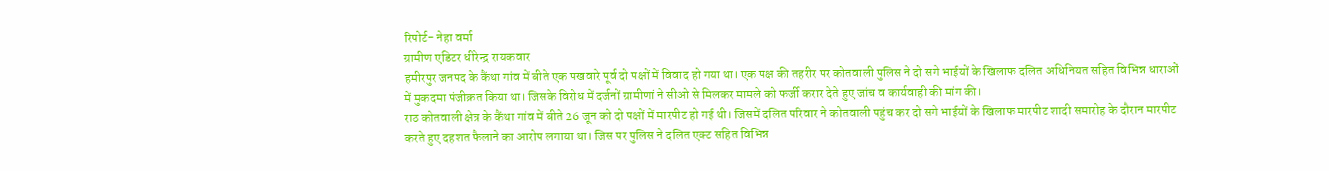रिपोर्ट- नेहा वर्मा
ग्रामीण एडिटर धीरेन्द्र रायकवार
हमीरपुर जनपद के कैंथा गांव में बीते एक पखवारे पूर्व दो पक्षों में विवाद हो गया था। एक पक्ष की तहरीर पर कोतवाली पुलिस ने दो सगे भाईयों के खिलाफ दलित अधिनियत सहित विभिन्न धाराओं में मुकदमा पंजीक्रत किया था। जिसके विरोध में दर्जनों ग्रामीणां ने सीओ से मिलकर मामले को फर्जी करार देते हुए जांच व कार्यवाही की मांग की।
राठ कोतवाली क्षेत्र के कैंथा गांव में बीते 26 जून को दो पक्षों में मारपीट हो गई थी। जिसमें दलित परिवार ने कोतवाली पहुंच कर दो सगे भाईयों के खिलाफ मारपीट शादी समारोह के दौरान मारपीट करते हुए दहशत फैलाने का आरोप लगाया था। जिस पर पुलिस ने दलित एक्ट सहित विभिन्न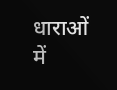धाराओं में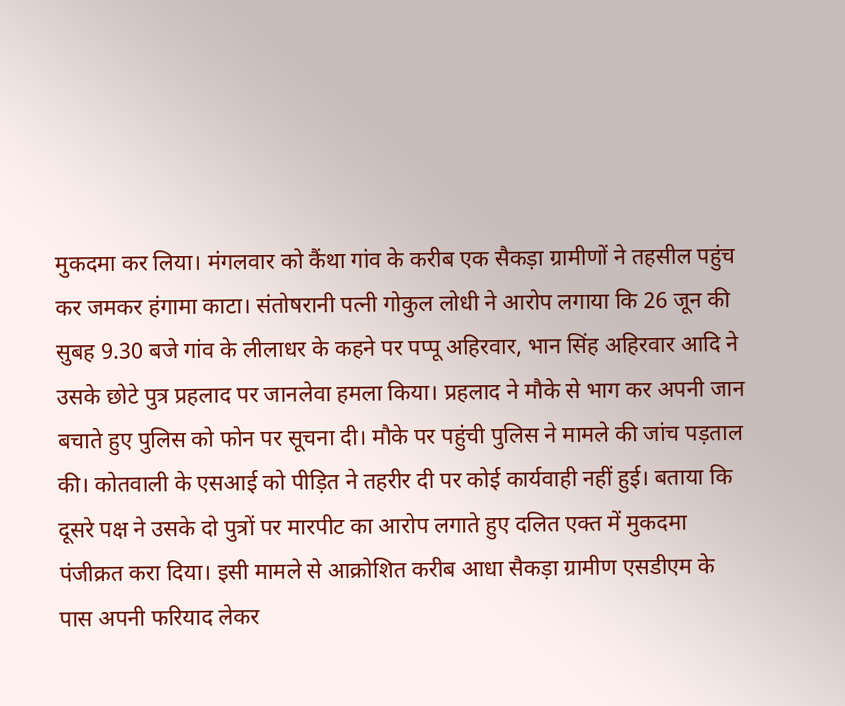मुकदमा कर लिया। मंगलवार को कैंथा गांव के करीब एक सैकड़ा ग्रामीणों ने तहसील पहुंच कर जमकर हंगामा काटा। संतोषरानी पत्नी गोकुल लोधी ने आरोप लगाया कि 26 जून की सुबह 9.30 बजे गांव के लीलाधर के कहने पर पप्पू अहिरवार, भान सिंह अहिरवार आदि ने उसके छोटे पुत्र प्रहलाद पर जानलेवा हमला किया। प्रहलाद ने मौके से भाग कर अपनी जान बचाते हुए पुलिस को फोन पर सूचना दी। मौके पर पहुंची पुलिस ने मामले की जांच पड़ताल की। कोतवाली के एसआई को पीड़ित ने तहरीर दी पर कोई कार्यवाही नहीं हुई। बताया कि दूसरे पक्ष ने उसके दो पुत्रों पर मारपीट का आरोप लगाते हुए दलित एक्त में मुकदमा पंजीक्रत करा दिया। इसी मामले से आक्रोशित करीब आधा सैकड़ा ग्रामीण एसडीएम के पास अपनी फरियाद लेकर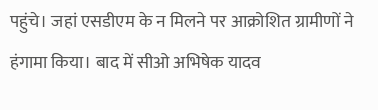पहुंचे। जहां एसडीएम के न मिलने पर आक्रोशित ग्रामीणों ने हंगामा किया। बाद में सीओ अभिषेक यादव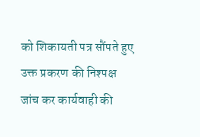को शिकायती पत्र सौंपते हुए उक्त प्रकरण की निश्पक्ष जांच कर कार्यवाही की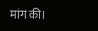मांग की।